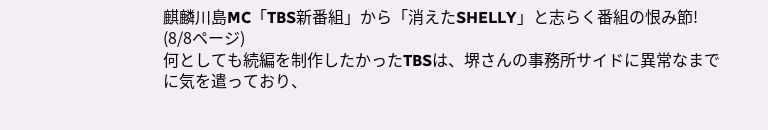麒麟川島MC「TBS新番組」から「消えたSHELLY」と志らく番組の恨み節! (8/8ページ)
何としても続編を制作したかったTBSは、堺さんの事務所サイドに異常なまでに気を遣っており、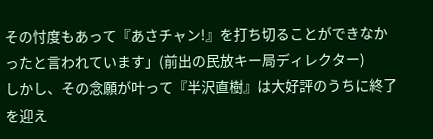その忖度もあって『あさチャン!』を打ち切ることができなかったと言われています」(前出の民放キー局ディレクター)
しかし、その念願が叶って『半沢直樹』は大好評のうちに終了を迎え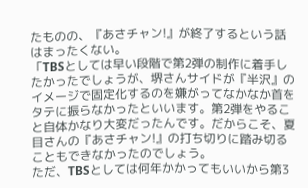たものの、『あさチャン!』が終了するという話はまったくない。
「TBSとしては早い段階で第2弾の制作に着手したかったでしょうが、堺さんサイドが『半沢』のイメージで固定化するのを嫌がってなかなか首をタテに振らなかったといいます。第2弾をやること自体かなり大変だったんです。だからこそ、夏目さんの『あさチャン!』の打ち切りに踏み切ることもできなかったのでしょう。
ただ、TBSとしては何年かかってもいいから第3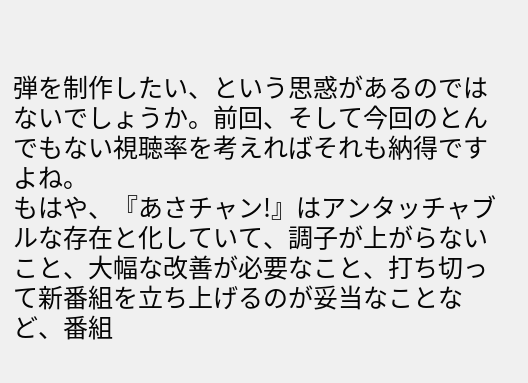弾を制作したい、という思惑があるのではないでしょうか。前回、そして今回のとんでもない視聴率を考えればそれも納得ですよね。
もはや、『あさチャン!』はアンタッチャブルな存在と化していて、調子が上がらないこと、大幅な改善が必要なこと、打ち切って新番組を立ち上げるのが妥当なことなど、番組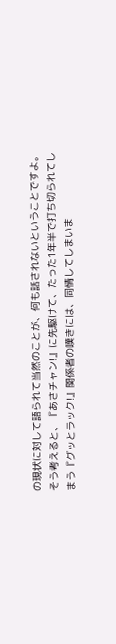の現状に対して語られて当然のことが、何も話されないということですよ。
そう考えると、『あさチャン!』に先駆けて、たった1年半で打ち切られてしまう『グッとラック!』関係者の嘆きには、同情してしまいま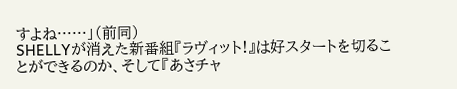すよね……」(前同)
SHELLYが消えた新番組『ラヴィット!』は好スタートを切ることができるのか、そして『あさチャ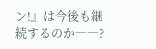ン!』は今後も継続するのか――?